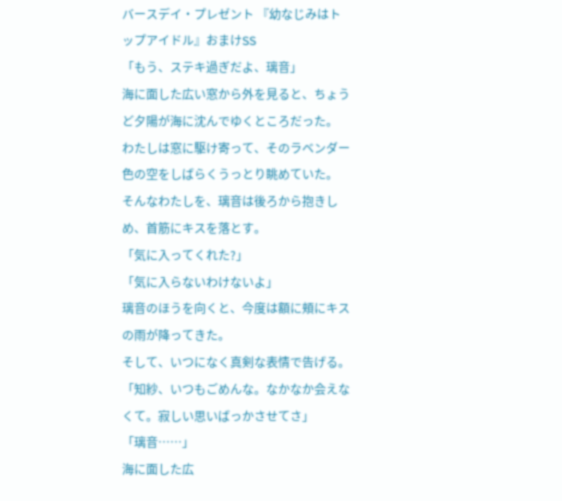バースデイ・プレゼント 『幼なじみはトップアイドル』おまけSS
「もう、ステキ過ぎだよ、璃音」
海に面した広い窓から外を見ると、ちょうど夕陽が海に沈んでゆくところだった。
わたしは窓に駆け寄って、そのラベンダー色の空をしばらくうっとり眺めていた。
そんなわたしを、璃音は後ろから抱きしめ、首筋にキスを落とす。
「気に入ってくれた?」
「気に入らないわけないよ」
璃音のほうを向くと、今度は額に頬にキスの雨が降ってきた。
そして、いつになく真剣な表情で告げる。
「知紗、いつもごめんな。なかなか会えなくて。寂しい思いばっかさせてさ」
「璃音……」
海に面した広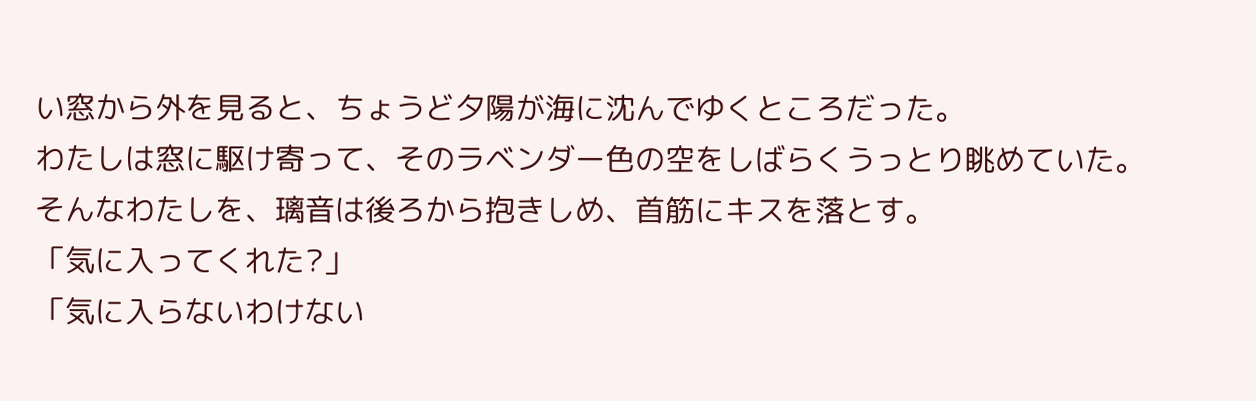い窓から外を見ると、ちょうど夕陽が海に沈んでゆくところだった。
わたしは窓に駆け寄って、そのラベンダー色の空をしばらくうっとり眺めていた。
そんなわたしを、璃音は後ろから抱きしめ、首筋にキスを落とす。
「気に入ってくれた?」
「気に入らないわけない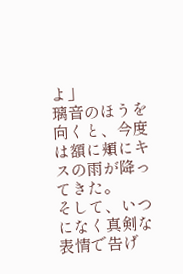よ」
璃音のほうを向くと、今度は額に頬にキスの雨が降ってきた。
そして、いつになく真剣な表情で告げ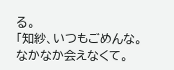る。
「知紗、いつもごめんな。なかなか会えなくて。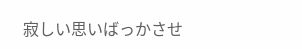寂しい思いばっかさせ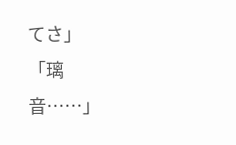てさ」
「璃音……」